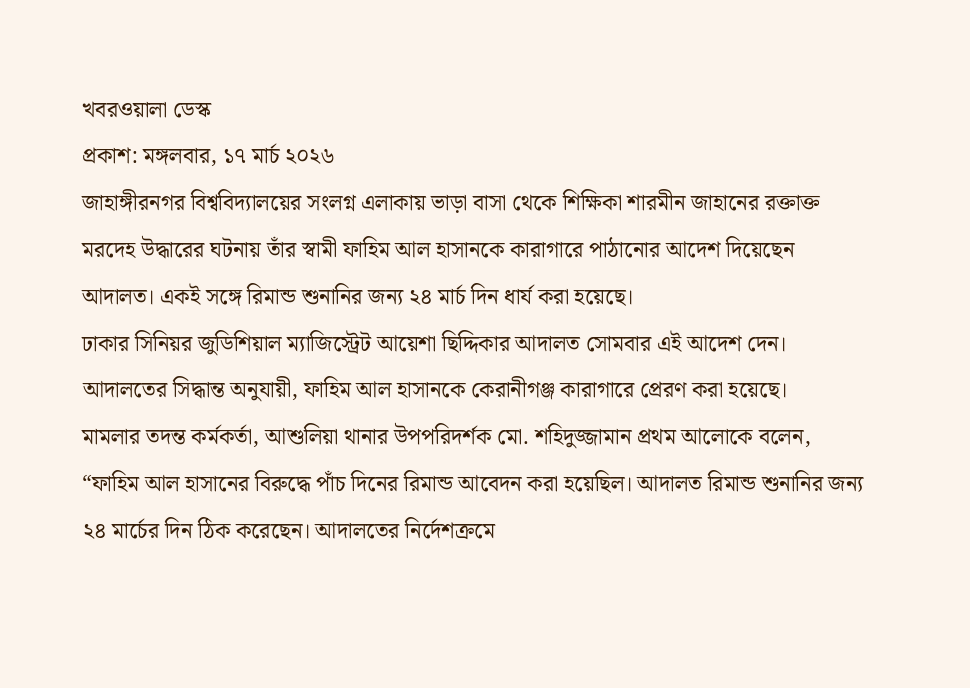খবরওয়ালা ডেস্ক
প্রকাশ: মঙ্গলবার, ১৭ মার্চ ২০২৬
জাহাঙ্গীরনগর বিশ্ববিদ্যালয়ের সংলগ্ন এলাকায় ভাড়া বাসা থেকে শিক্ষিকা শারমীন জাহানের রক্তাক্ত মরদেহ উদ্ধারের ঘটনায় তাঁর স্বামী ফাহিম আল হাসানকে কারাগারে পাঠানোর আদেশ দিয়েছেন আদালত। একই সঙ্গে রিমান্ড শুনানির জন্য ২৪ মার্চ দিন ধার্য করা হয়েছে।
ঢাকার সিনিয়র জুডিশিয়াল ম্যাজিস্ট্রেট আয়েশা ছিদ্দিকার আদালত সোমবার এই আদেশ দেন। আদালতের সিদ্ধান্ত অনুযায়ী, ফাহিম আল হাসানকে কেরানীগঞ্জ কারাগারে প্রেরণ করা হয়েছে।
মামলার তদন্ত কর্মকর্তা, আশুলিয়া থানার উপপরিদর্শক মো. শহিদুজ্জামান প্রথম আলোকে বলেন, “ফাহিম আল হাসানের বিরুদ্ধে পাঁচ দিনের রিমান্ড আবেদন করা হয়েছিল। আদালত রিমান্ড শুনানির জন্য ২৪ মার্চের দিন ঠিক করেছেন। আদালতের নির্দেশক্রমে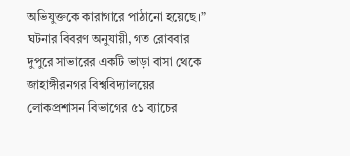অভিযুক্তকে কারাগারে পাঠানো হয়েছে।”
ঘটনার বিবরণ অনুযায়ী, গত রোববার দুপুরে সাভারের একটি ভাড়া বাসা থেকে জাহাঙ্গীরনগর বিশ্ববিদ্যালয়ের লোকপ্রশাসন বিভাগের ৫১ ব্যাচের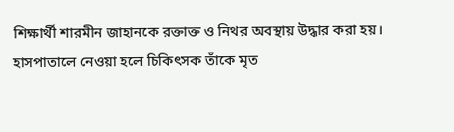শিক্ষার্থী শারমীন জাহানকে রক্তাক্ত ও নিথর অবস্থায় উদ্ধার করা হয়। হাসপাতালে নেওয়া হলে চিকিৎসক তাঁকে মৃত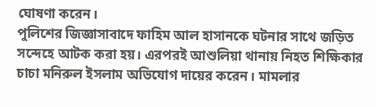ঘোষণা করেন।
পুলিশের জিজ্ঞাসাবাদে ফাহিম আল হাসানকে ঘটনার সাথে জড়িত সন্দেহে আটক করা হয়। এরপরই আশুলিয়া থানায় নিহত শিক্ষিকার চাচা মনিরুল ইসলাম অভিযোগ দায়ের করেন। মামলার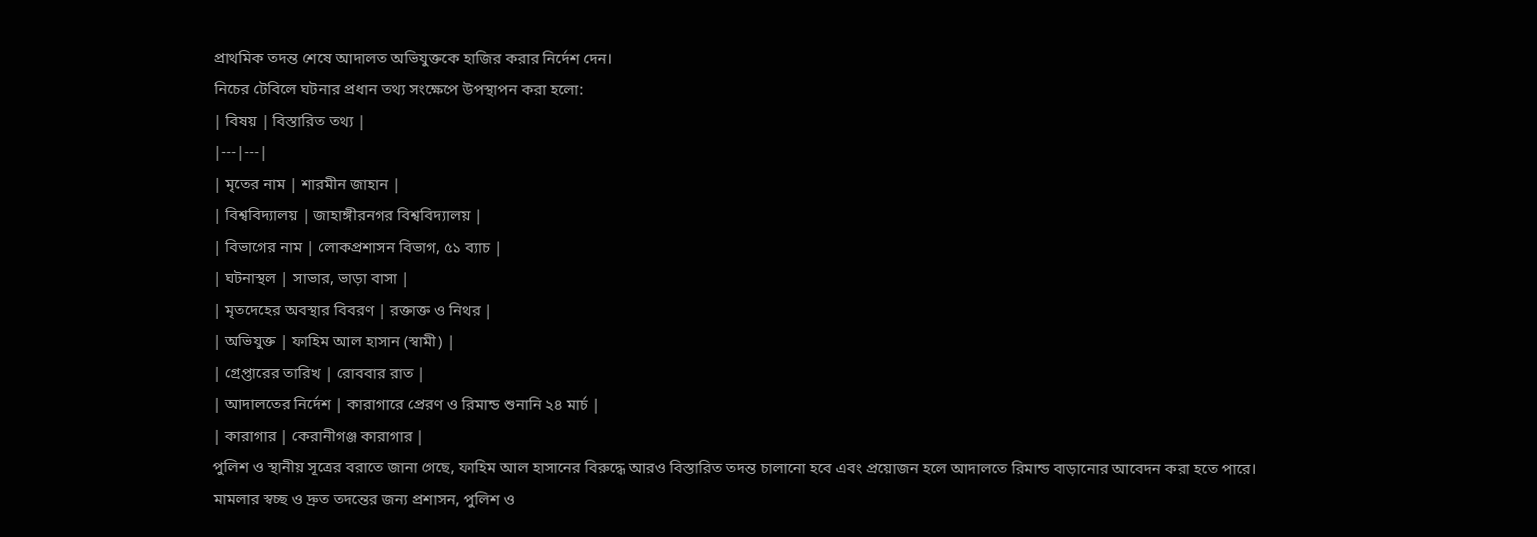প্রাথমিক তদন্ত শেষে আদালত অভিযুক্তকে হাজির করার নির্দেশ দেন।
নিচের টেবিলে ঘটনার প্রধান তথ্য সংক্ষেপে উপস্থাপন করা হলো:
| বিষয় | বিস্তারিত তথ্য |
|---|---|
| মৃতের নাম | শারমীন জাহান |
| বিশ্ববিদ্যালয় | জাহাঙ্গীরনগর বিশ্ববিদ্যালয় |
| বিভাগের নাম | লোকপ্রশাসন বিভাগ, ৫১ ব্যাচ |
| ঘটনাস্থল | সাভার, ভাড়া বাসা |
| মৃতদেহের অবস্থার বিবরণ | রক্তাক্ত ও নিথর |
| অভিযুক্ত | ফাহিম আল হাসান (স্বামী) |
| গ্রেপ্তারের তারিখ | রোববার রাত |
| আদালতের নির্দেশ | কারাগারে প্রেরণ ও রিমান্ড শুনানি ২৪ মার্চ |
| কারাগার | কেরানীগঞ্জ কারাগার |
পুলিশ ও স্থানীয় সূত্রের বরাতে জানা গেছে, ফাহিম আল হাসানের বিরুদ্ধে আরও বিস্তারিত তদন্ত চালানো হবে এবং প্রয়োজন হলে আদালতে রিমান্ড বাড়ানোর আবেদন করা হতে পারে। মামলার স্বচ্ছ ও দ্রুত তদন্তের জন্য প্রশাসন, পুলিশ ও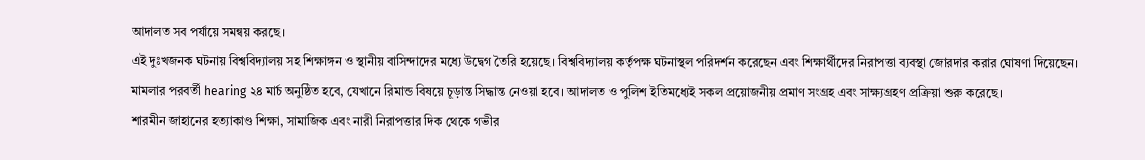আদালত সব পর্যায়ে সমন্বয় করছে।
এই দুঃখজনক ঘটনায় বিশ্ববিদ্যালয় সহ শিক্ষাঙ্গন ও স্থানীয় বাসিন্দাদের মধ্যে উদ্বেগ তৈরি হয়েছে। বিশ্ববিদ্যালয় কর্তৃপক্ষ ঘটনাস্থল পরিদর্শন করেছেন এবং শিক্ষার্থীদের নিরাপত্তা ব্যবস্থা জোরদার করার ঘোষণা দিয়েছেন।
মামলার পরবর্তী hearing ২৪ মার্চ অনুষ্ঠিত হবে, যেখানে রিমান্ড বিষয়ে চূড়ান্ত সিদ্ধান্ত নেওয়া হবে। আদালত ও পুলিশ ইতিমধ্যেই সকল প্রয়োজনীয় প্রমাণ সংগ্রহ এবং সাক্ষ্যগ্রহণ প্রক্রিয়া শুরু করেছে।
শারমীন জাহানের হত্যাকাণ্ড শিক্ষা, সামাজিক এবং নারী নিরাপত্তার দিক থেকে গভীর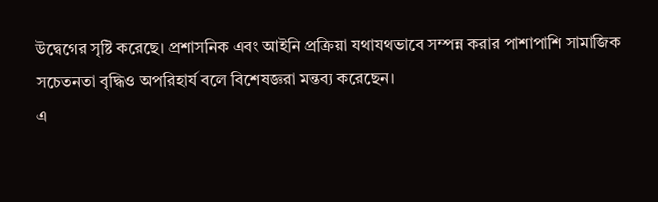উদ্বেগের সৃষ্টি করেছে। প্রশাসনিক এবং আইনি প্রক্রিয়া যথাযথভাবে সম্পন্ন করার পাশাপাশি সামাজিক সচেতনতা বৃদ্ধিও অপরিহার্য বলে বিশেষজ্ঞরা মন্তব্য করেছেন।
এ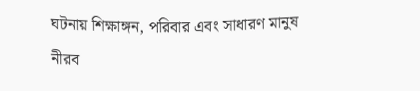ঘটনায় শিক্ষাঙ্গন, পরিবার এবং সাধারণ মানুষ নীরব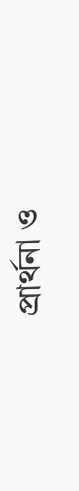প্রার্থনা ও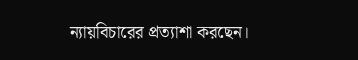ন্যায়বিচারের প্রত্যাশা করছেন।